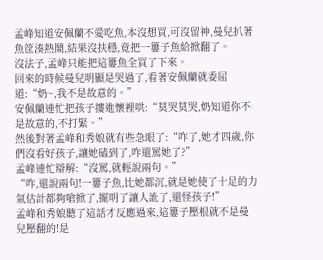孟峰知道安佩蘭不愛吃魚,本沒想買,可沒留神,曼兒扒著魚筐湊熱鬧,結果沒扶穩,竟把一簍子魚給掀翻了。
沒法子,孟峰只能把這簍魚全買了下來。
回來的時候曼兒明顯是哭過了,看著安佩蘭就委屈道:“奶~,我不是故意的。”
安佩蘭連忙把孩子摟進懷裡哄:“莫哭莫哭,奶知道你不是故意的,不打緊。”
然後對著孟峰和秀娘就有些急眼了:“咋了,她才四歲,你們沒看好孩子,讓她磕到了,咋還罵她了?”
孟峰連忙辯解:“沒罵,就輕說兩句。”
“咋,還說兩句!一簍子魚,比她都沉,就是她使了十足的力氣估計都夠嗆掀了,擺明了讓人訛了,還怪孩子!”
孟峰和秀娘聽了這話才反應過來,這簍子壓根就不是曼兒壓翻的!是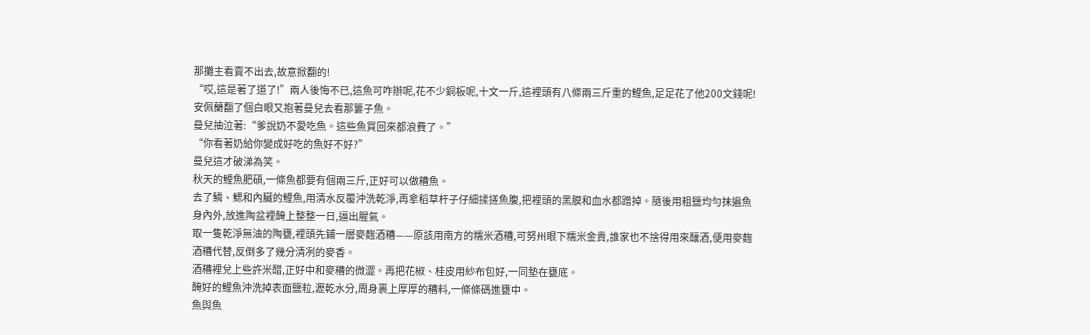那攤主看賣不出去,故意掀翻的!
“哎,這是著了道了!”兩人後悔不已,這魚可咋辦呢,花不少銅板呢,十文一斤,這裡頭有八條兩三斤重的鯉魚,足足花了他200文錢呢!
安佩蘭翻了個白眼又抱著曼兒去看那簍子魚。
曼兒抽泣著:“爹說奶不愛吃魚。這些魚買回來都浪費了。”
“你看著奶給你變成好吃的魚好不好?”
曼兒這才破涕為笑。
秋天的鯉魚肥碩,一條魚都要有個兩三斤,正好可以做糟魚。
去了鱗、鰓和內臟的鯉魚,用清水反覆沖洗乾淨,再拿稻草杆子仔細揉搓魚腹,把裡頭的黑膜和血水都蹭掉。隨後用粗鹽均勻抹遍魚身內外,放進陶盆裡醃上整整一日,逼出腥氣。
取一隻乾淨無油的陶甕,裡頭先鋪一層麥麴酒糟——原該用南方的糯米酒糟,可努州眼下糯米金貴,誰家也不捨得用來釀酒,便用麥麴酒糟代替,反倒多了幾分清冽的麥香。
酒糟裡兌上些許米醋,正好中和麥糟的微澀。再把花椒、桂皮用紗布包好,一同墊在甕底。
醃好的鯉魚沖洗掉表面鹽粒,瀝乾水分,周身裹上厚厚的糟料,一條條碼進甕中。
魚與魚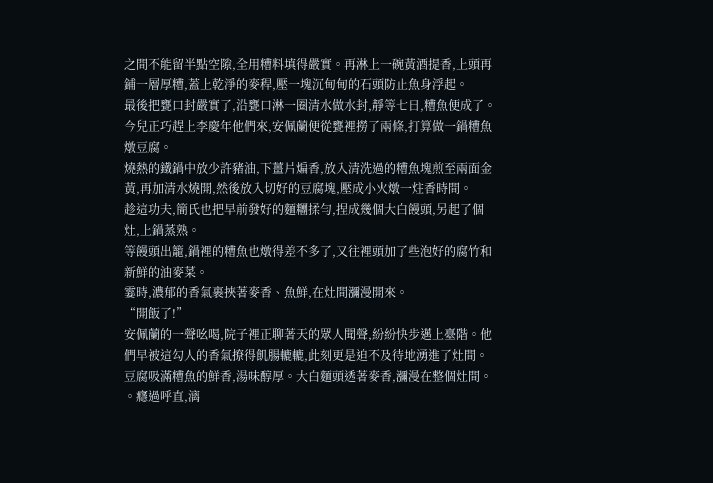之間不能留半點空隙,全用糟料填得嚴實。再淋上一碗黃酒提香,上頭再鋪一層厚糟,蓋上乾淨的麥稈,壓一塊沉甸甸的石頭防止魚身浮起。
最後把甕口封嚴實了,沿甕口淋一圈清水做水封,靜等七日,糟魚便成了。
今兒正巧趕上李慶年他們來,安佩蘭便從甕裡撈了兩條,打算做一鍋糟魚燉豆腐。
燒熱的鐵鍋中放少許豬油,下薑片煸香,放入清洗過的糟魚塊煎至兩面金黃,再加清水燒開,然後放入切好的豆腐塊,壓成小火燉一炷香時間。
趁這功夫,簡氏也把早前發好的麵糰揉勻,捏成幾個大白饅頭,另起了個灶,上鍋蒸熟。
等饅頭出籠,鍋裡的糟魚也燉得差不多了,又往裡頭加了些泡好的腐竹和新鮮的油麥菜。
霎時,濃郁的香氣裹挾著麥香、魚鮮,在灶間瀰漫開來。
“開飯了!”
安佩蘭的一聲吆喝,院子裡正聊著天的眾人聞聲,紛紛快步邁上臺階。他們早被這勾人的香氣撩得飢腸轆轆,此刻更是迫不及待地湧進了灶間。
豆腐吸滿糟魚的鮮香,湯味醇厚。大白麵頭透著麥香,瀰漫在整個灶間。
。癮過呼直,漓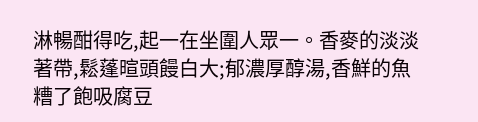淋暢酣得吃,起一在坐圍人眾一。香麥的淡淡著帶,鬆蓬暄頭饅白大;郁濃厚醇湯,香鮮的魚糟了飽吸腐豆